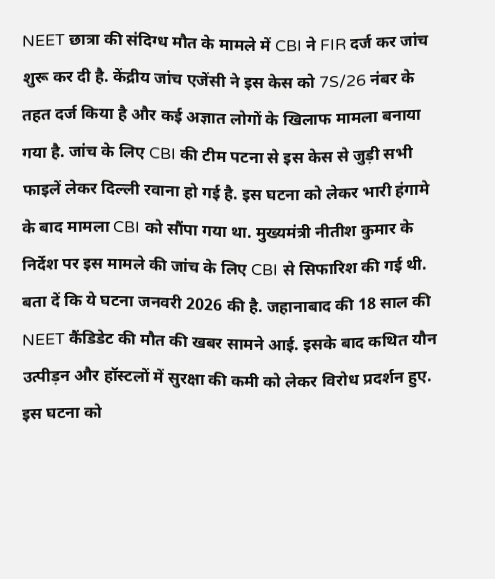NEET छात्रा की संदिग्ध मौत के मामले में CBI ने FIR दर्ज कर जांच शुरू कर दी है. केंद्रीय जांच एजेंसी ने इस केस को 7S/26 नंबर के तहत दर्ज किया है और कई अज्ञात लोगों के खिलाफ मामला बनाया गया है. जांच के लिए CBI की टीम पटना से इस केस से जुड़ी सभी फाइलें लेकर दिल्ली रवाना हो गई है. इस घटना को लेकर भारी हंगामे के बाद मामला CBI को सौंपा गया था. मुख्यमंत्री नीतीश कुमार के निर्देश पर इस मामले की जांच के लिए CBI से सिफारिश की गई थी.
बता दें कि ये घटना जनवरी 2026 की है. जहानाबाद की 18 साल की NEET कैंडिडेट की मौत की खबर सामने आई. इसके बाद कथित यौन उत्पीड़न और हॉस्टलों में सुरक्षा की कमी को लेकर विरोध प्रदर्शन हुए. इस घटना को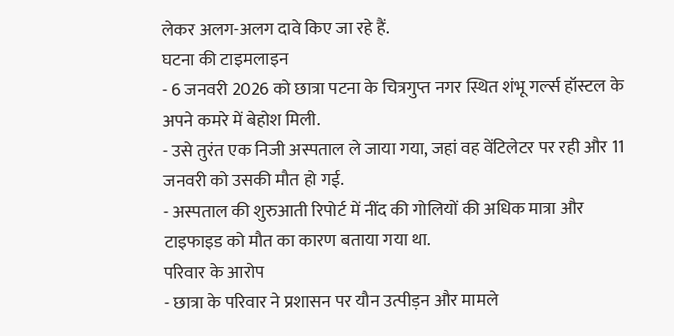लेकर अलग-अलग दावे किए जा रहे हैं.
घटना की टाइमलाइन
- 6 जनवरी 2026 को छात्रा पटना के चित्रगुप्त नगर स्थित शंभू गर्ल्स हॉस्टल के अपने कमरे में बेहोश मिली.
- उसे तुरंत एक निजी अस्पताल ले जाया गया, जहां वह वेंटिलेटर पर रही और 11 जनवरी को उसकी मौत हो गई.
- अस्पताल की शुरुआती रिपोर्ट में नींद की गोलियों की अधिक मात्रा और टाइफाइड को मौत का कारण बताया गया था.
परिवार के आरोप
- छात्रा के परिवार ने प्रशासन पर यौन उत्पीड़न और मामले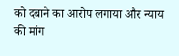को दबाने का आरोप लगाया और न्याय की मांग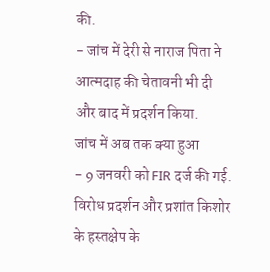की.
- जांच में देरी से नाराज पिता ने आत्मदाह की चेतावनी भी दी और बाद में प्रदर्शन किया.
जांच में अब तक क्या हुआ
- 9 जनवरी को FIR दर्ज की गई. विरोध प्रदर्शन और प्रशांत किशोर के हस्तक्षेप के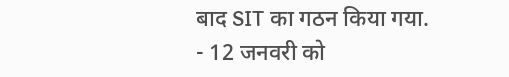बाद SIT का गठन किया गया.
- 12 जनवरी को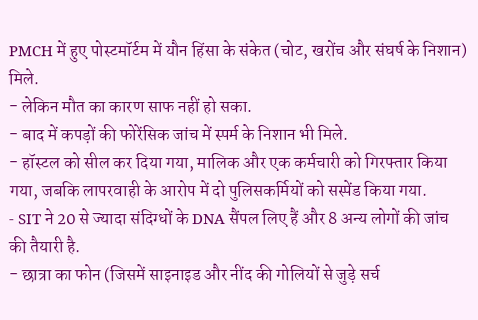PMCH में हुए पोस्टमॉर्टम में यौन हिंसा के संकेत (चोट, खरोंच और संघर्ष के निशान) मिले.
- लेकिन मौत का कारण साफ नहीं हो सका.
- बाद में कपड़ों की फोरेंसिक जांच में स्पर्म के निशान भी मिले.
- हॉस्टल को सील कर दिया गया, मालिक और एक कर्मचारी को गिरफ्तार किया गया, जबकि लापरवाही के आरोप में दो पुलिसकर्मियों को सस्पेंड किया गया.
- SIT ने 20 से ज्यादा संदिग्धों के DNA सैंपल लिए हैं और 8 अन्य लोगों की जांच की तैयारी है.
- छात्रा का फोन (जिसमें साइनाइड और नींद की गोलियों से जुड़े सर्च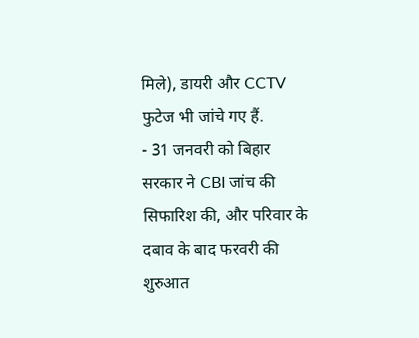मिले), डायरी और CCTV फुटेज भी जांचे गए हैं.
- 31 जनवरी को बिहार सरकार ने CBI जांच की सिफारिश की, और परिवार के दबाव के बाद फरवरी की शुरुआत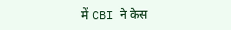में CBI ने केस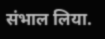संभाल लिया.